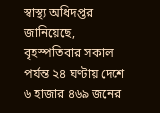স্বাস্থ্য অধিদপ্তর জানিয়েছে, বৃহস্পতিবার সকাল পর্যন্ত ২৪ ঘণ্টায় দেশে
৬ হাজার ৪৬৯ জনের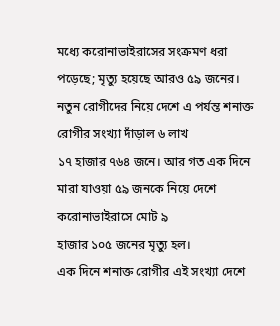মধ্যে করোনাভাইরাসের সংক্রমণ ধরা পড়েছে; মৃত্যু হয়েছে আরও ৫৯ জনের।
নতুন রোগীদের নিয়ে দেশে এ পর্যন্ত শনাক্ত রোগীর সংখ্যা দাঁড়াল ৬ লাখ
১৭ হাজার ৭৬৪ জনে। আর গত এক দিনে মারা যাওয়া ৫৯ জনকে নিয়ে দেশে করোনাভাইরাসে মোট ৯
হাজার ১০৫ জনের মৃত্যু হল।
এক দিনে শনাক্ত রোগীর এই সংখ্যা দেশে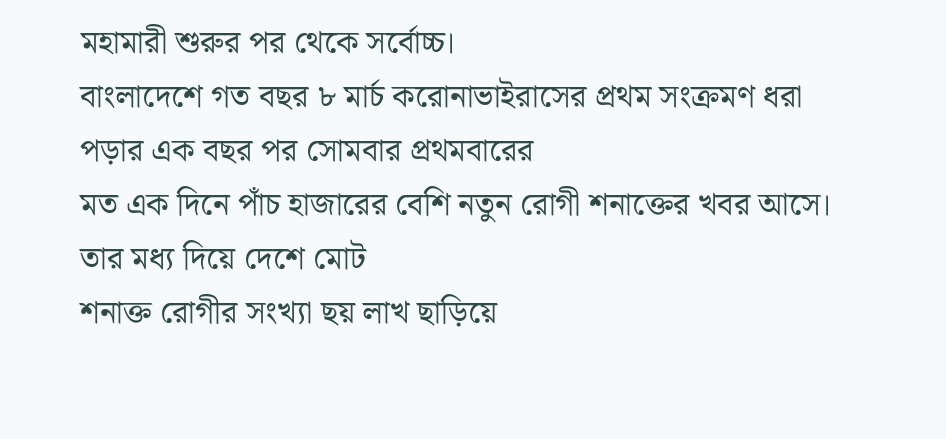মহামারী শুরুর পর থেকে সর্বোচ্চ।
বাংলাদেশে গত বছর ৮ মার্চ করোনাভাইরাসের প্রথম সংক্রমণ ধরা পড়ার এক বছর পর সোমবার প্রথমবারের
মত এক দিনে পাঁচ হাজারের বেশি নতুন রোগী শনাক্তের খবর আসে। তার মধ্য দিয়ে দেশে মোট
শনাক্ত রোগীর সংখ্যা ছয় লাখ ছাড়িয়ে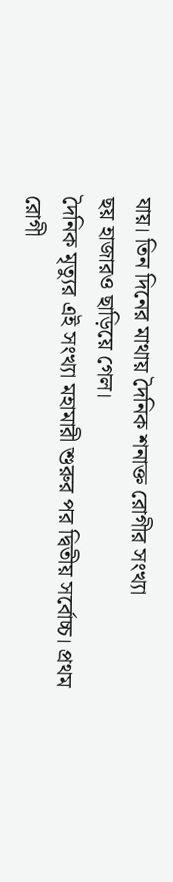যায়। তিন দিনের মাথায় দৈনিক শনাক্ত রোগীর সংখ্যা
ছয় হাজারও ছাড়িয়ে গেল।
দৈনিক মৃত্যুর এই সংখ্যা মহামারী শুরুর পর দ্বিতীয় সর্বোচ্চ। প্রথম
রোগী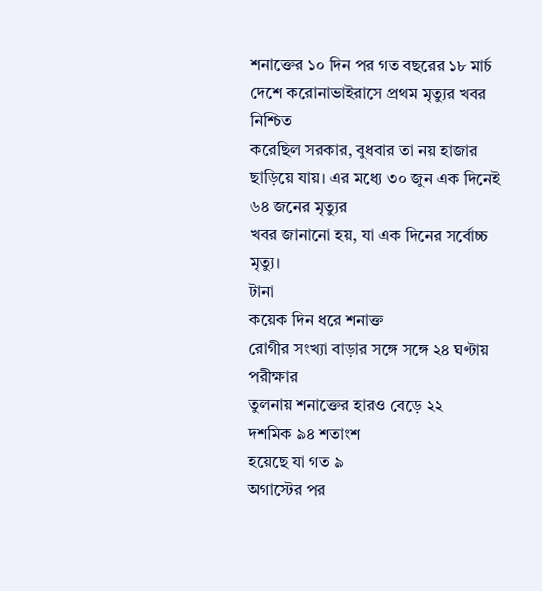শনাক্তের ১০ দিন পর গত বছরের ১৮ মার্চ দেশে করোনাভাইরাসে প্রথম মৃত্যুর খবর নিশ্চিত
করেছিল সরকার, বুধবার তা নয় হাজার ছাড়িয়ে যায়। এর মধ্যে ৩০ জুন এক দিনেই ৬৪ জনের মৃত্যুর
খবর জানানো হয়, যা এক দিনের সর্বোচ্চ মৃত্যু।
টানা
কয়েক দিন ধরে শনাক্ত
রোগীর সংখ্যা বাড়ার সঙ্গে সঙ্গে ২৪ ঘণ্টায় পরীক্ষার
তুলনায় শনাক্তের হারও বেড়ে ২২
দশমিক ৯৪ শতাংশ
হয়েছে যা গত ৯
অগাস্টের পর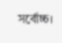সর্বোচ্চ।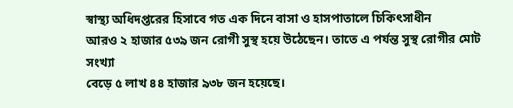স্বাস্থ্য অধিদপ্তরের হিসাবে গত এক দিনে বাসা ও হাসপাতালে চিকিৎসাধীন
আরও ২ হাজার ৫৩৯ জন রোগী সুস্থ হয়ে উঠেছেন। তাতে এ পর্যন্ত সুস্থ রোগীর মোট সংখ্যা
বেড়ে ৫ লাখ ৪৪ হাজার ৯৩৮ জন হয়েছে।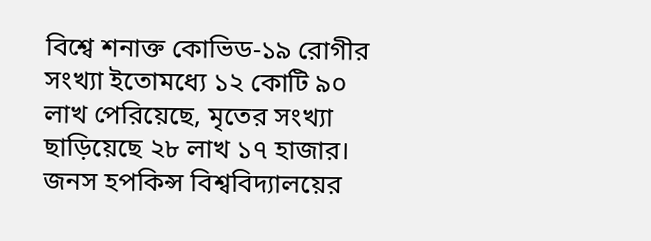বিশ্বে শনাক্ত কোভিড-১৯ রোগীর সংখ্যা ইতোমধ্যে ১২ কোটি ৯০
লাখ পেরিয়েছে, মৃতের সংখ্যা ছাড়িয়েছে ২৮ লাখ ১৭ হাজার।
জনস হপকিন্স বিশ্ববিদ্যালয়ের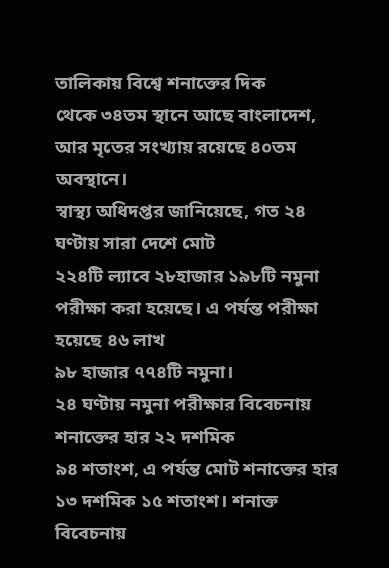তালিকায় বিশ্বে শনাক্তের দিক
থেকে ৩৪তম স্থানে আছে বাংলাদেশ, আর মৃতের সংখ্যায় রয়েছে ৪০তম অবস্থানে।
স্বাস্থ্য অধিদপ্তর জানিয়েছে, গত ২৪ ঘণ্টায় সারা দেশে মোট
২২৪টি ল্যাবে ২৮হাজার ১৯৮টি নমুনা পরীক্ষা করা হয়েছে। এ পর্যন্ত পরীক্ষা হয়েছে ৪৬ লাখ
৯৮ হাজার ৭৭৪টি নমুনা।
২৪ ঘণ্টায় নমুনা পরীক্ষার বিবেচনায় শনাক্তের হার ২২ দশমিক
৯৪ শতাংশ, এ পর্যন্ত মোট শনাক্তের হার ১৩ দশমিক ১৫ শতাংশ। শনাক্ত বিবেচনায়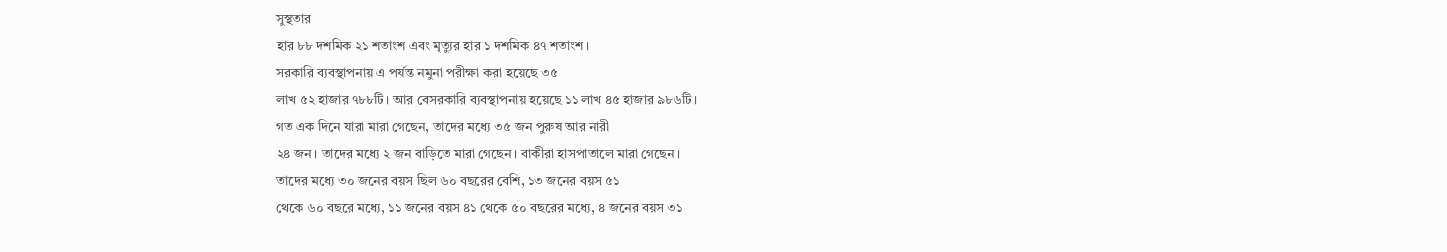সুস্থতার
হার ৮৮ দশমিক ২১ শতাংশ এবং মৃত্যুর হার ১ দশমিক ৪৭ শতাংশ।
সরকারি ব্যবস্থাপনায় এ পর্যন্ত নমুনা পরীক্ষা করা হয়েছে ৩৫
লাখ ৫২ হাজার ৭৮৮টি। আর বেসরকারি ব্যবস্থাপনায় হয়েছে ১১ লাখ ৪৫ হাজার ৯৮৬টি।
গত এক দিনে যারা মারা গেছেন, তাদের মধ্যে ৩৫ জন পুরুষ আর নারী
২৪ জন। তাদের মধ্যে ২ জন বাড়িতে মারা গেছেন। বাকীরা হাসপাতালে মারা গেছেন।
তাদের মধ্যে ৩০ জনের বয়স ছিল ৬০ বছরের বেশি, ১৩ জনের বয়স ৫১
থেকে ৬০ বছরে মধ্যে, ১১ জনের বয়স ৪১ থেকে ৫০ বছরের মধ্যে, ৪ জনের বয়স ৩১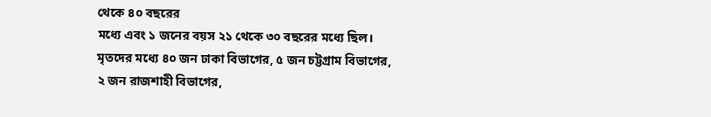থেকে ৪০ বছরের
মধ্যে এবং ১ জনের বয়স ২১ থেকে ৩০ বছরের মধ্যে ছিল।
মৃতদের মধ্যে ৪০ জন ঢাকা বিভাগের, ৫ জন চট্টগ্রাম বিভাগের,
২ জন রাজশাহী বিভাগের,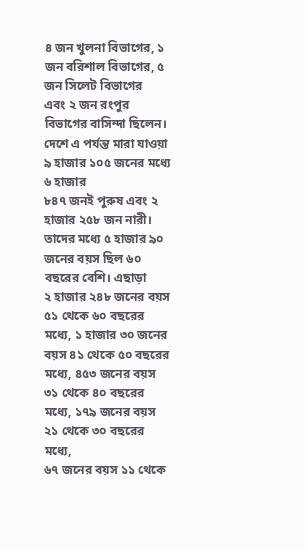৪ জন খুলনা বিভাগের, ১ জন বরিশাল বিভাগের, ৫ জন সিলেট বিভাগের
এবং ২ জন রংপুর বিভাগের বাসিন্দা ছিলেন।
দেশে এ পর্যন্ত মারা যাওয়া ৯ হাজার ১০৫ জনের মধ্যে ৬ হাজার
৮৪৭ জনই পুরুষ এবং ২ হাজার ২৫৮ জন নারী।
তাদের মধ্যে ৫ হাজার ৯০ জনের বয়স ছিল ৬০ বছরের বেশি। এছাড়া
২ হাজার ২৪৮ জনের বয়স ৫১ থেকে ৬০ বছরের মধ্যে, ১ হাজার ৩০ জনের বয়স ৪১ থেকে ৫০ বছরের
মধ্যে, ৪৫৩ জনের বয়স ৩১ থেকে ৪০ বছরের মধ্যে, ১৭৯ জনের বয়স ২১ থেকে ৩০ বছরের মধ্যে,
৬৭ জনের বয়স ১১ থেকে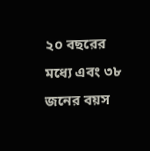২০ বছরের মধ্যে এবং ৩৮ জনের বয়স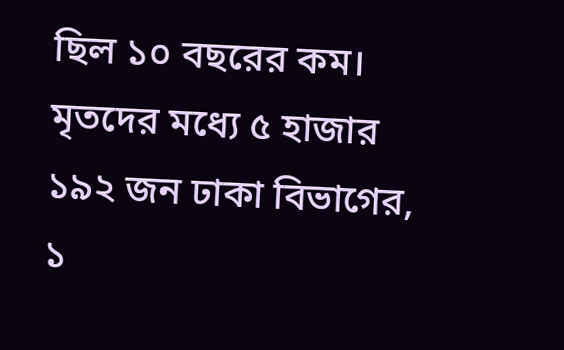ছিল ১০ বছরের কম।
মৃতদের মধ্যে ৫ হাজার ১৯২ জন ঢাকা বিভাগের, ১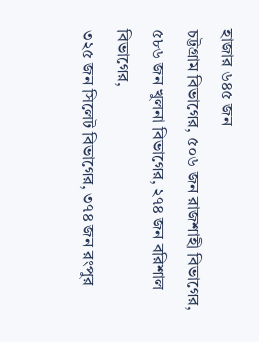হাজার ৬৪৫ জন
চট্টগ্রাম বিভাগের, ৫০৬ জন রাজশাহী বিভাগের, ৫৮৬ জন খুলনা বিভাগের, ২৭৪ জন বরিশাল বিভাগের,
৩২৫ জন সিলেট বিভাগের, ৩৭৪ জন রংপুর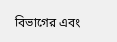বিভাগের এবং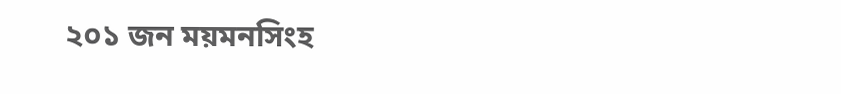২০১ জন ময়মনসিংহ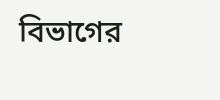বিভাগের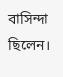বাসিন্দা
ছিলেন।